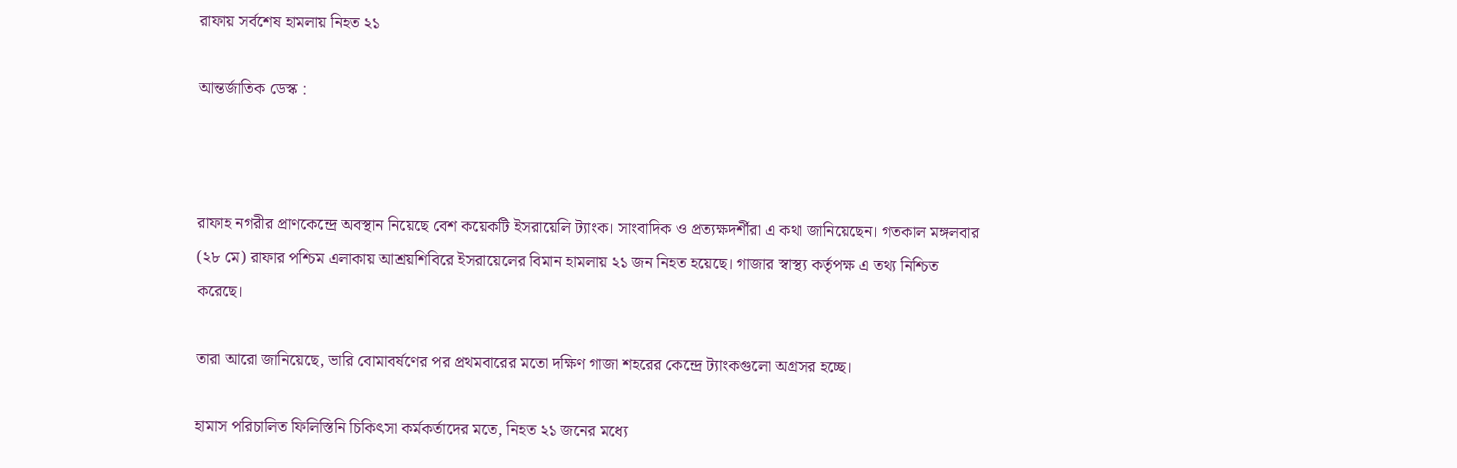রাফায় সর্বশেষ হামলায় নিহত ২১

আন্তর্জাতিক ডেস্ক :



রাফাহ নগরীর প্রাণকেন্দ্রে অবস্থান নিয়েছে বেশ কয়েকটি ইসরায়েলি ট্যাংক। সাংবাদিক ও প্রত্যক্ষদর্শীরা এ কথা জানিয়েছেন। গতকাল মঙ্গলবার (২৮ মে) রাফার পশ্চিম এলাকায় আশ্রয়শিবিরে ইসরায়েলের বিমান হামলায় ২১ জন নিহত হয়েছে। গাজার স্বাস্থ্য কর্তৃপক্ষ এ তথ্য নিশ্চিত করেছে।

তারা আরো জানিয়েছে, ভারি বোমাবর্ষণের পর প্রথমবারের মতো দক্ষিণ গাজা শহরের কেন্দ্রে ট্যাংকগুলো অগ্রসর হচ্ছে।

হামাস পরিচালিত ফিলিস্তিনি চিকিৎসা কর্মকর্তাদের মতে, নিহত ২১ জনের মধ্যে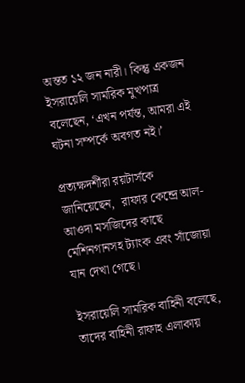অন্তত ১২ জন নারী। কিন্তু একজন ইসরায়েলি সামরিক মুখপাত্র বলেছেন, ‘এখন পর্যন্ত, আমরা এই ঘটনা সম্পর্কে অবগত নই।’

প্রত্যক্ষদর্শীরা রয়টার্সকে জানিয়েছেন,  রাফার কেন্দ্রে আল-আওদা মসজিদের কাছে মেশিনগানসহ ট্যাংক এবং সাঁজোয়া যান দেখা গেছে।

ইসরায়েলি সামরিক বাহিনী বলেছে, তাদের বাহিনী রাফাহ এলাকায়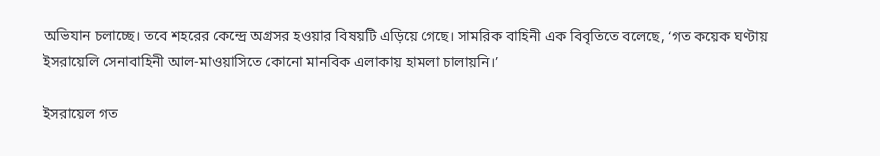অভিযান চলাচ্ছে। তবে শহরের কেন্দ্রে অগ্রসর হওয়ার বিষয়টি এড়িয়ে গেছে। সামরিক বাহিনী এক বিবৃতিতে বলেছে, ‘গত কয়েক ঘণ্টায় ইসরায়েলি সেনাবাহিনী আল-মাওয়াসিতে কোনো মানবিক এলাকায় হামলা চালায়নি।’

ইসরায়েল গত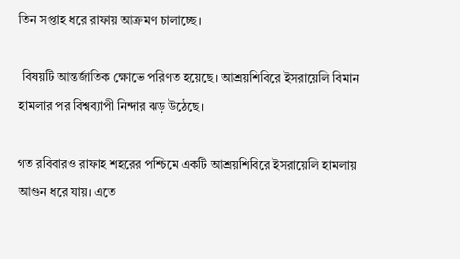তিন সপ্তাহ ধরে রাফায় আক্রমণ চালাচ্ছে।

 বিষয়টি আন্তর্জাতিক ক্ষোভে পরিণত হয়েছে। আশ্রয়শিবিরে ইসরায়েলি বিমান হামলার পর বিশ্বব্যাপী নিন্দার ঝড় উঠেছে।

গত রবিবারও রাফাহ শহরের পশ্চিমে একটি আশ্রয়শিবিরে ইসরায়েলি হামলায় আগুন ধরে যায়। এতে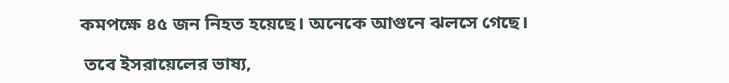কমপক্ষে ৪৫ জন নিহত হয়েছে। অনেকে আগুনে ঝলসে গেছে।

 তবে ইসরায়েলের ভাষ্য,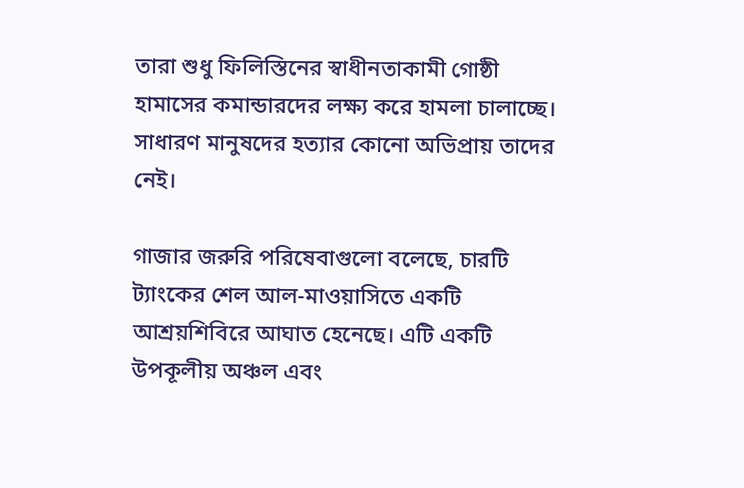তারা শুধু ফিলিস্তিনের স্বাধীনতাকামী গোষ্ঠী হামাসের কমান্ডারদের লক্ষ্য করে হামলা চালাচ্ছে। সাধারণ মানুষদের হত্যার কোনো অভিপ্রায় তাদের নেই।

গাজার জরুরি পরিষেবাগুলো বলেছে, চারটি ট্যাংকের শেল আল-মাওয়াসিতে একটি আশ্রয়শিবিরে আঘাত হেনেছে। এটি একটি উপকূলীয় অঞ্চল এবং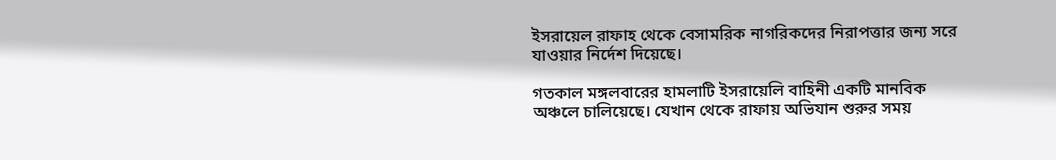ইসরায়েল রাফাহ থেকে বেসামরিক নাগরিকদের নিরাপত্তার জন্য সরে যাওয়ার নির্দেশ দিয়েছে।

গতকাল মঙ্গলবারের হামলাটি ইসরায়েলি বাহিনী একটি মানবিক অঞ্চলে চালিয়েছে। যেখান থেকে রাফায় অভিযান শুরুর সময়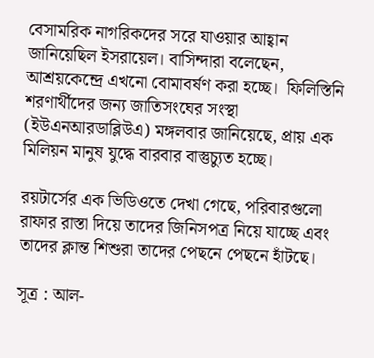বেসামরিক নাগরিকদের সরে যাওয়ার আহ্বান জানিয়েছিল ইসরায়েল। বাসিন্দারা বলেছেন,  আশ্রয়কেন্দ্রে এখনো বোমাবর্ষণ করা হচ্ছে।  ফিলিস্তিনি শরণার্থীদের জন্য জাতিসংঘের সংস্থা (ইউএনআরডাব্লিউএ) মঙ্গলবার জানিয়েছে, প্রায় এক মিলিয়ন মানুষ যুদ্ধে বারবার বাস্তুচ্যুত হচ্ছে।

রয়টার্সের এক ভিডিওতে দেখা গেছে, পরিবারগুলো রাফার রাস্তা দিয়ে তাদের জিনিসপত্র নিয়ে যাচ্ছে এবং তাদের ক্লান্ত শিশুরা তাদের পেছনে পেছনে হাঁটছে।

সূত্র : আল-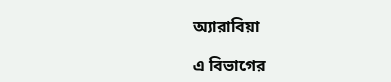অ্যারাবিয়া

এ বিভাগের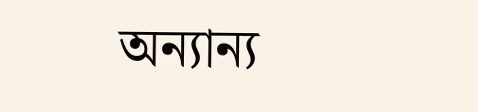অন্যান্য